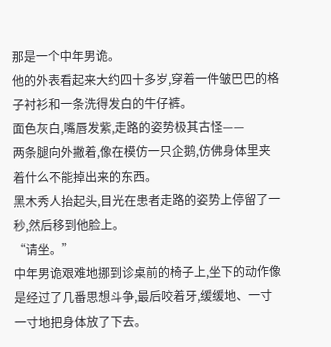那是一个中年男诡。
他的外表看起来大约四十多岁,穿着一件皱巴巴的格子衬衫和一条洗得发白的牛仔裤。
面色灰白,嘴唇发紫,走路的姿势极其古怪——
两条腿向外撇着,像在模仿一只企鹅,仿佛身体里夹着什么不能掉出来的东西。
黑木秀人抬起头,目光在患者走路的姿势上停留了一秒,然后移到他脸上。
“请坐。”
中年男诡艰难地挪到诊桌前的椅子上,坐下的动作像是经过了几番思想斗争,最后咬着牙,缓缓地、一寸一寸地把身体放了下去。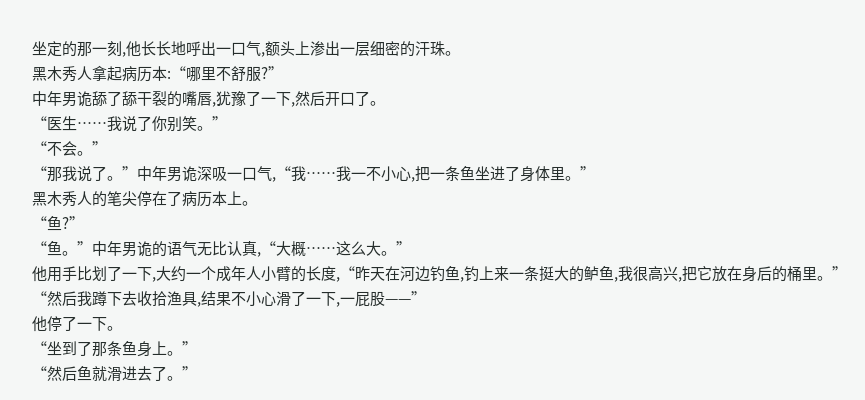坐定的那一刻,他长长地呼出一口气,额头上渗出一层细密的汗珠。
黑木秀人拿起病历本:“哪里不舒服?”
中年男诡舔了舔干裂的嘴唇,犹豫了一下,然后开口了。
“医生……我说了你别笑。”
“不会。”
“那我说了。”中年男诡深吸一口气,“我……我一不小心,把一条鱼坐进了身体里。”
黑木秀人的笔尖停在了病历本上。
“鱼?”
“鱼。”中年男诡的语气无比认真,“大概……这么大。”
他用手比划了一下,大约一个成年人小臂的长度,“昨天在河边钓鱼,钓上来一条挺大的鲈鱼,我很高兴,把它放在身后的桶里。”
“然后我蹲下去收拾渔具,结果不小心滑了一下,一屁股——”
他停了一下。
“坐到了那条鱼身上。”
“然后鱼就滑进去了。”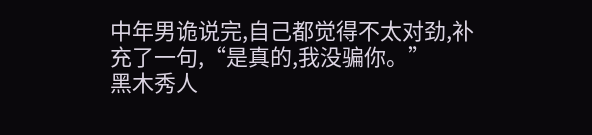中年男诡说完,自己都觉得不太对劲,补充了一句,“是真的,我没骗你。”
黑木秀人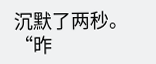沉默了两秒。
“昨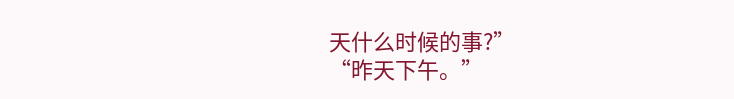天什么时候的事?”
“昨天下午。”